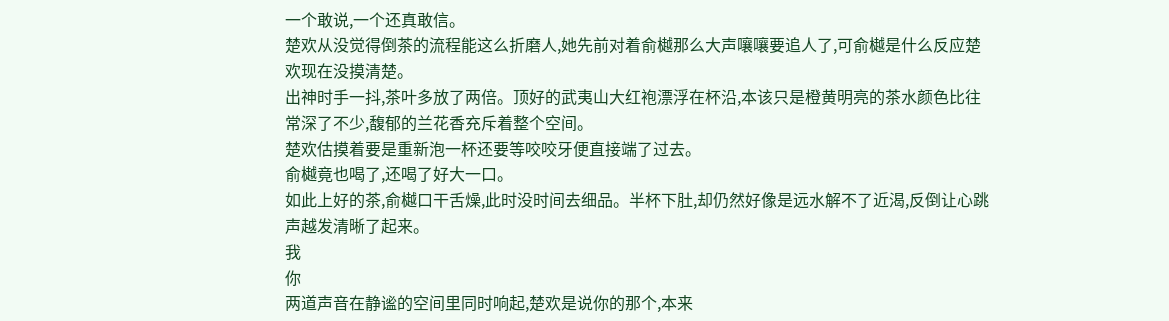一个敢说,一个还真敢信。
楚欢从没觉得倒茶的流程能这么折磨人,她先前对着俞樾那么大声嚷嚷要追人了,可俞樾是什么反应楚欢现在没摸清楚。
出神时手一抖,茶叶多放了两倍。顶好的武夷山大红袍漂浮在杯沿,本该只是橙黄明亮的茶水颜色比往常深了不少,馥郁的兰花香充斥着整个空间。
楚欢估摸着要是重新泡一杯还要等咬咬牙便直接端了过去。
俞樾竟也喝了,还喝了好大一口。
如此上好的茶,俞樾口干舌燥,此时没时间去细品。半杯下肚,却仍然好像是远水解不了近渴,反倒让心跳声越发清晰了起来。
我
你
两道声音在静谧的空间里同时响起,楚欢是说你的那个,本来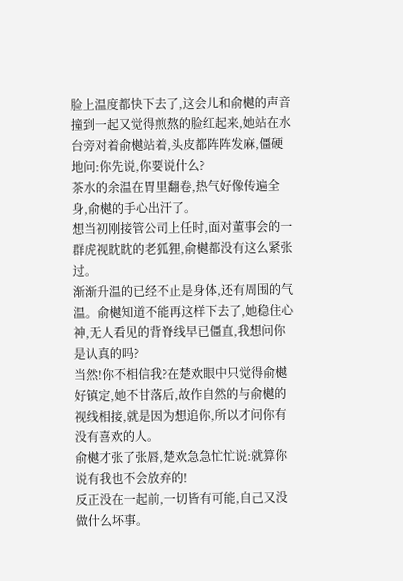脸上温度都快下去了,这会儿和俞樾的声音撞到一起又觉得煎熬的脸红起来,她站在水台旁对着俞樾站着,头皮都阵阵发麻,僵硬地问:你先说,你要说什么?
茶水的余温在胃里翻卷,热气好像传遍全身,俞樾的手心出汗了。
想当初刚接管公司上任时,面对董事会的一群虎视眈眈的老狐狸,俞樾都没有这么紧张过。
渐渐升温的已经不止是身体,还有周围的气温。俞樾知道不能再这样下去了,她稳住心神,无人看见的背脊线早已僵直,我想问你是认真的吗?
当然!你不相信我?在楚欢眼中只觉得俞樾好镇定,她不甘落后,故作自然的与俞樾的视线相接,就是因为想追你,所以才问你有没有喜欢的人。
俞樾才张了张唇,楚欢急急忙忙说:就算你说有我也不会放弃的!
反正没在一起前,一切皆有可能,自己又没做什么坏事。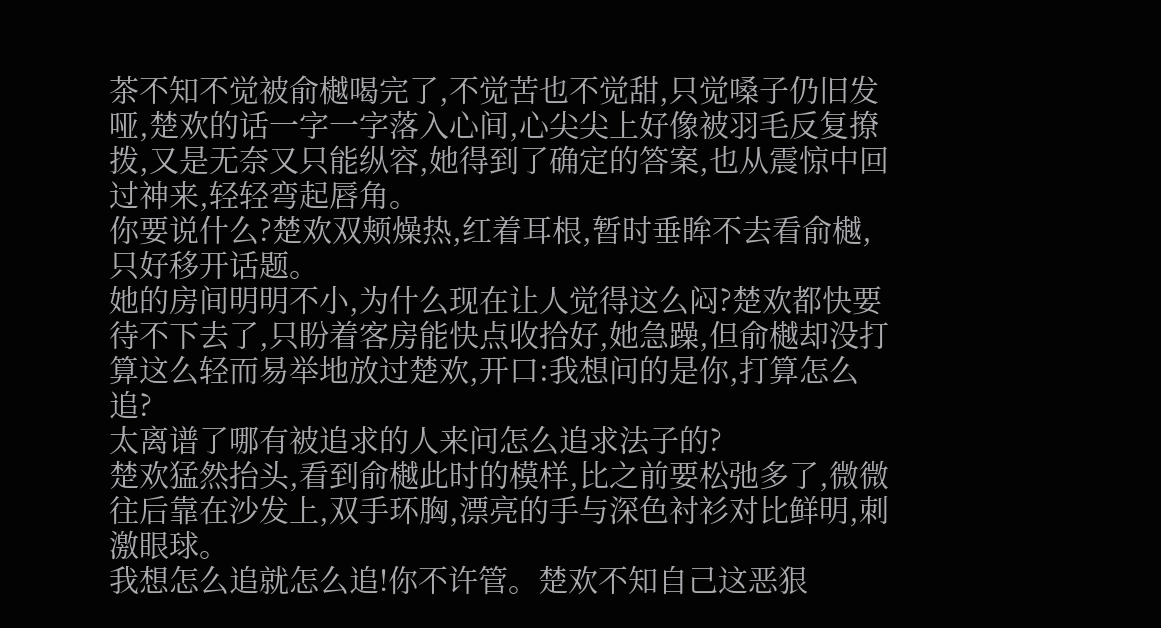茶不知不觉被俞樾喝完了,不觉苦也不觉甜,只觉嗓子仍旧发哑,楚欢的话一字一字落入心间,心尖尖上好像被羽毛反复撩拨,又是无奈又只能纵容,她得到了确定的答案,也从震惊中回过神来,轻轻弯起唇角。
你要说什么?楚欢双颊燥热,红着耳根,暂时垂眸不去看俞樾,只好移开话题。
她的房间明明不小,为什么现在让人觉得这么闷?楚欢都快要待不下去了,只盼着客房能快点收拾好,她急躁,但俞樾却没打算这么轻而易举地放过楚欢,开口:我想问的是你,打算怎么追?
太离谱了哪有被追求的人来问怎么追求法子的?
楚欢猛然抬头,看到俞樾此时的模样,比之前要松弛多了,微微往后靠在沙发上,双手环胸,漂亮的手与深色衬衫对比鲜明,刺激眼球。
我想怎么追就怎么追!你不许管。楚欢不知自己这恶狠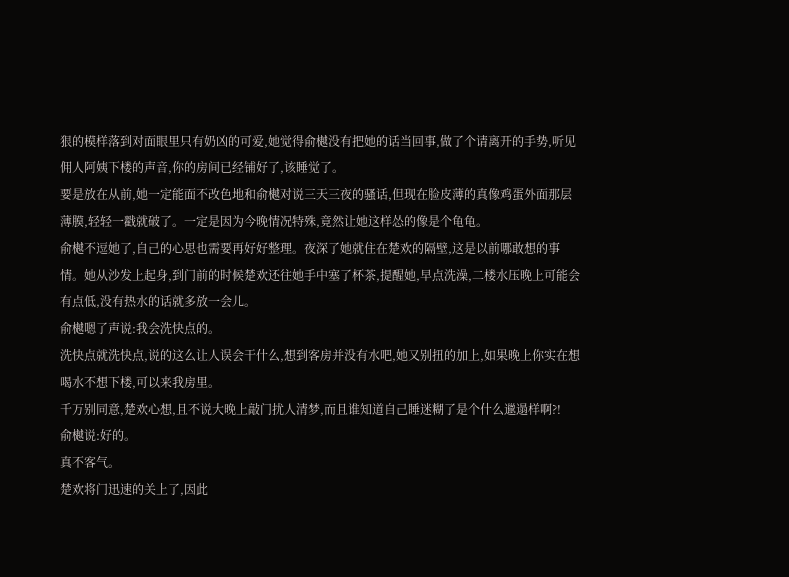狠的模样落到对面眼里只有奶凶的可爱,她觉得俞樾没有把她的话当回事,做了个请离开的手势,听见佣人阿姨下楼的声音,你的房间已经铺好了,该睡觉了。
要是放在从前,她一定能面不改色地和俞樾对说三天三夜的骚话,但现在脸皮薄的真像鸡蛋外面那层薄膜,轻轻一戳就破了。一定是因为今晚情况特殊,竟然让她这样怂的像是个龟龟。
俞樾不逗她了,自己的心思也需要再好好整理。夜深了她就住在楚欢的隔壁,这是以前哪敢想的事情。她从沙发上起身,到门前的时候楚欢还往她手中塞了杯茶,提醒她,早点洗澡,二楼水压晚上可能会有点低,没有热水的话就多放一会儿。
俞樾嗯了声说:我会洗快点的。
洗快点就洗快点,说的这么让人误会干什么,想到客房并没有水吧,她又别扭的加上,如果晚上你实在想喝水不想下楼,可以来我房里。
千万别同意,楚欢心想,且不说大晚上敲门扰人清梦,而且谁知道自己睡迷糊了是个什么邋遢样啊?!
俞樾说:好的。
真不客气。
楚欢将门迅速的关上了,因此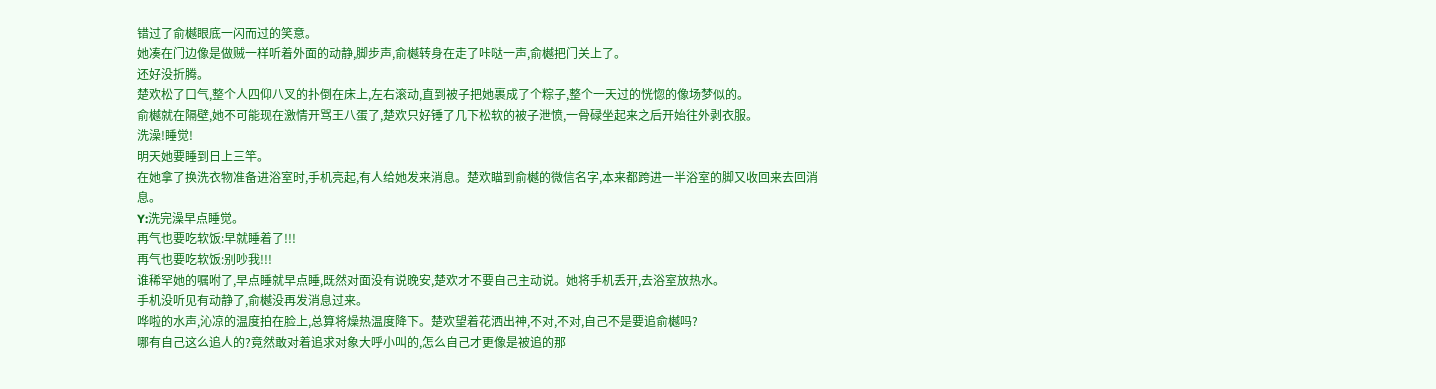错过了俞樾眼底一闪而过的笑意。
她凑在门边像是做贼一样听着外面的动静,脚步声,俞樾转身在走了咔哒一声,俞樾把门关上了。
还好没折腾。
楚欢松了口气,整个人四仰八叉的扑倒在床上,左右滚动,直到被子把她裹成了个粽子,整个一天过的恍惚的像场梦似的。
俞樾就在隔壁,她不可能现在激情开骂王八蛋了,楚欢只好锤了几下松软的被子泄愤,一骨碌坐起来之后开始往外剥衣服。
洗澡!睡觉!
明天她要睡到日上三竿。
在她拿了换洗衣物准备进浴室时,手机亮起,有人给她发来消息。楚欢瞄到俞樾的微信名字,本来都跨进一半浴室的脚又收回来去回消息。
Y:洗完澡早点睡觉。
再气也要吃软饭:早就睡着了!!!
再气也要吃软饭:别吵我!!!
谁稀罕她的嘱咐了,早点睡就早点睡,既然对面没有说晚安,楚欢才不要自己主动说。她将手机丢开,去浴室放热水。
手机没听见有动静了,俞樾没再发消息过来。
哗啦的水声,沁凉的温度拍在脸上,总算将燥热温度降下。楚欢望着花洒出神,不对,不对,自己不是要追俞樾吗?
哪有自己这么追人的?竟然敢对着追求对象大呼小叫的,怎么自己才更像是被追的那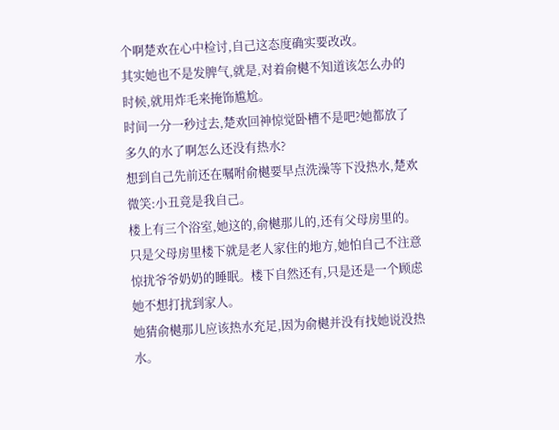个啊楚欢在心中检讨,自己这态度确实要改改。
其实她也不是发脾气,就是,对着俞樾不知道该怎么办的时候,就用炸毛来掩饰尴尬。
时间一分一秒过去,楚欢回神惊觉卧槽不是吧?她都放了多久的水了啊怎么还没有热水?
想到自己先前还在嘱咐俞樾要早点洗澡等下没热水,楚欢微笑:小丑竟是我自己。
楼上有三个浴室,她这的,俞樾那儿的,还有父母房里的。只是父母房里楼下就是老人家住的地方,她怕自己不注意惊扰爷爷奶奶的睡眠。楼下自然还有,只是还是一个顾虑她不想打扰到家人。
她猜俞樾那儿应该热水充足,因为俞樾并没有找她说没热水。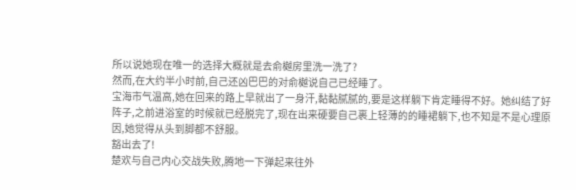所以说她现在唯一的选择大概就是去俞樾房里洗一洗了?
然而,在大约半小时前,自己还凶巴巴的对俞樾说自己已经睡了。
宝海市气温高,她在回来的路上早就出了一身汗,黏黏腻腻的,要是这样躺下肯定睡得不好。她纠结了好阵子,之前进浴室的时候就已经脱完了,现在出来硬要自己裹上轻薄的的睡裙躺下,也不知是不是心理原因,她觉得从头到脚都不舒服。
豁出去了!
楚欢与自己内心交战失败,腾地一下弹起来往外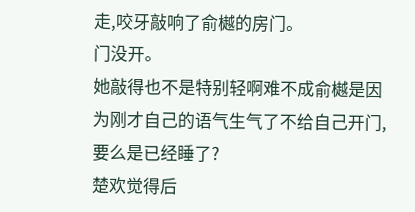走,咬牙敲响了俞樾的房门。
门没开。
她敲得也不是特别轻啊难不成俞樾是因为刚才自己的语气生气了不给自己开门,要么是已经睡了?
楚欢觉得后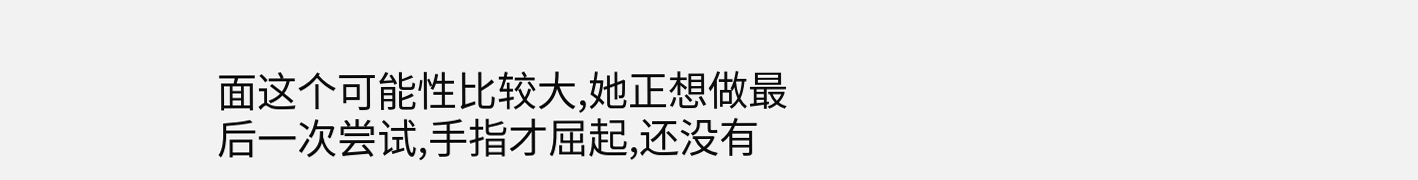面这个可能性比较大,她正想做最后一次尝试,手指才屈起,还没有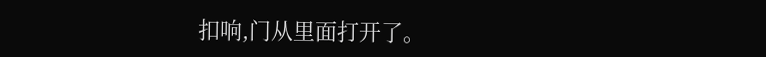扣响,门从里面打开了。